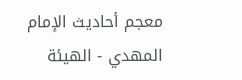معجم أحاديث الإمام المهدي - الهيئة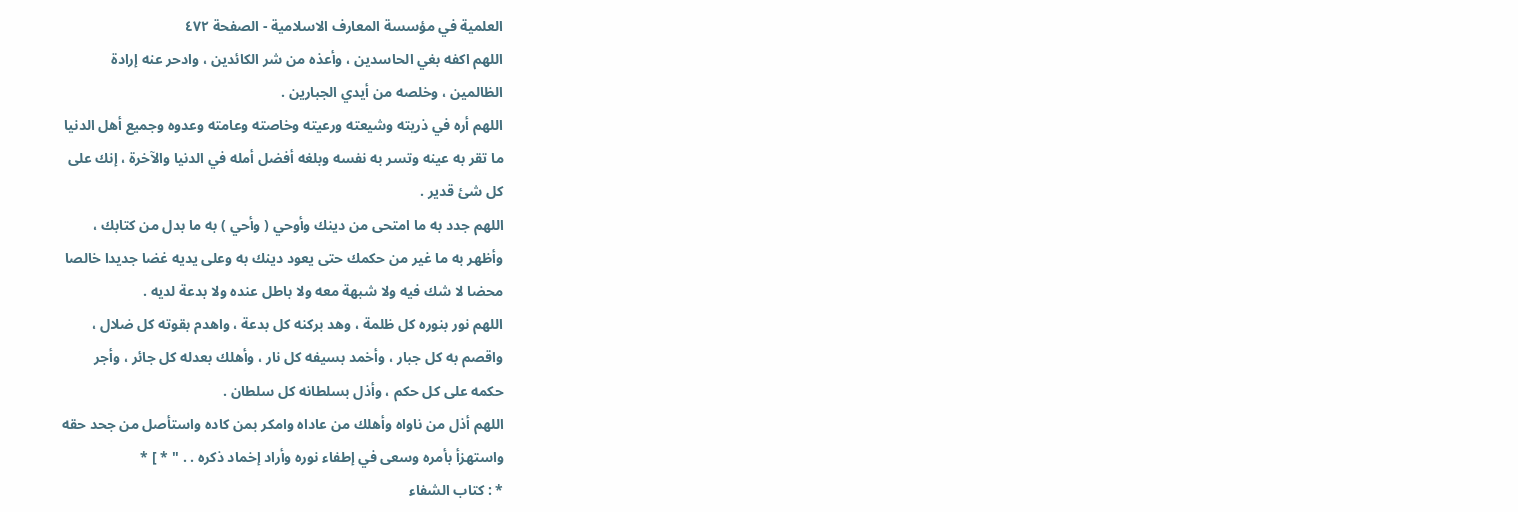العلمية في مؤسسة المعارف الاسلامية - الصفحة ٤٧٢
اللهم اكفه بغي الحاسدين ، وأعذه من شر الكائدين ، وادحر عنه إرادة
الظالمين ، وخلصه من أيدي الجبارين .
اللهم أره في ذريته وشيعته ورعيته وخاصته وعامته وعدوه وجميع أهل الدنيا
ما تقر به عينه وتسر به نفسه وبلغه أفضل أمله في الدنيا والآخرة ، إنك على
كل شئ قدير .
اللهم جدد به ما امتحى من دينك وأوحي ( وأحي ) به ما بدل من كتابك ،
وأظهر به ما غير من حكمك حتى يعود دينك به وعلى يديه غضا جديدا خالصا
محضا لا شك فيه ولا شبهة معه ولا باطل عنده ولا بدعة لديه .
اللهم نور بنوره كل ظلمة ، وهد بركنه كل بدعة ، واهدم بقوته كل ضلال ،
واقصم به كل جبار ، وأخمد بسيفه كل نار ، وأهلك بعدله كل جائر ، وأجر
حكمه على كل حكم ، وأذل بسلطانه كل سلطان .
اللهم أذل من ناواه وأهلك من عاداه وامكر بمن كاده واستأصل من جحد حقه
واستهزأ بأمره وسعى في إطفاء نوره وأراد إخماد ذكره . . " * ] *
* : كتاب الشفاء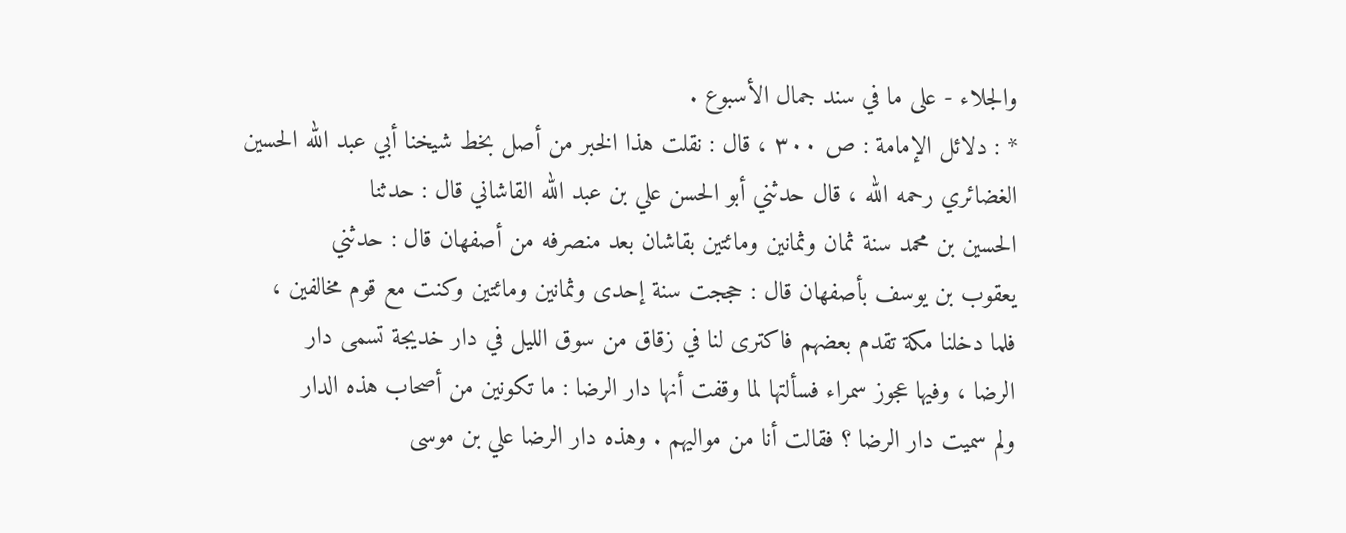والجلاء - على ما في سند جمال الأسبوع .
* : دلائل الإمامة : ص ٣٠٠ ، قال : نقلت هذا الخبر من أصل بخط شيخنا أبي عبد الله الحسين
الغضائري رحمه الله ، قال حدثني أبو الحسن علي بن عبد الله القاشاني قال : حدثنا
الحسين بن محمد سنة ثمان وثمانين ومائتين بقاشان بعد منصرفه من أصفهان قال : حدثني
يعقوب بن يوسف بأصفهان قال : حججت سنة إحدى وثمانين ومائتين وكنت مع قوم مخالفين ،
فلما دخلنا مكة تقدم بعضهم فاكترى لنا في زقاق من سوق الليل في دار خديجة تسمى دار
الرضا ، وفيها عجوز سمراء فسألتها لما وقفت أنها دار الرضا : ما تكونين من أصحاب هذه الدار
ولم سميت دار الرضا ؟ فقالت أنا من مواليهم . وهذه دار الرضا علي بن موسى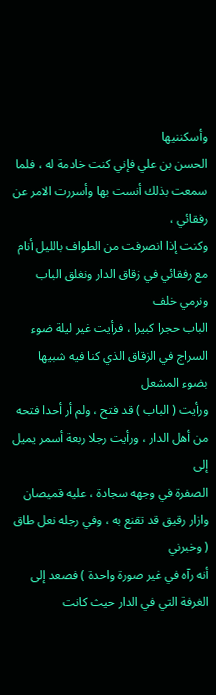وأسكننيها
الحسن بن علي فإني كنت خادمة له ، فلما سمعت بذلك أنست بها وأسررت الامر عن رفقائي ،
وكنت إذا انصرفت من الطواف بالليل أنام مع رفقائي في زقاق الدار ونغلق الباب ونرمي خلف
الباب حجرا كبيرا ، فرأيت غير ليلة ضوء السراج في الزقاق الذي كنا فيه شبيها بضوء المشعل
ورأيت ( الباب ) قد فتح ، ولم أر أحدا فتحه من أهل الدار ، ورأيت رجلا ربعة أسمر يميل إلى
الصفرة في وجهه سجادة ، عليه قميصان وازار رقيق قد تقنع به ، وفي رجله نعل طاق ( وخبرني
أنه رآه في غير صورة واحدة ) فصعد إلى الغرفة التي في الدار حيث كانت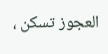العجوز تسكن ،